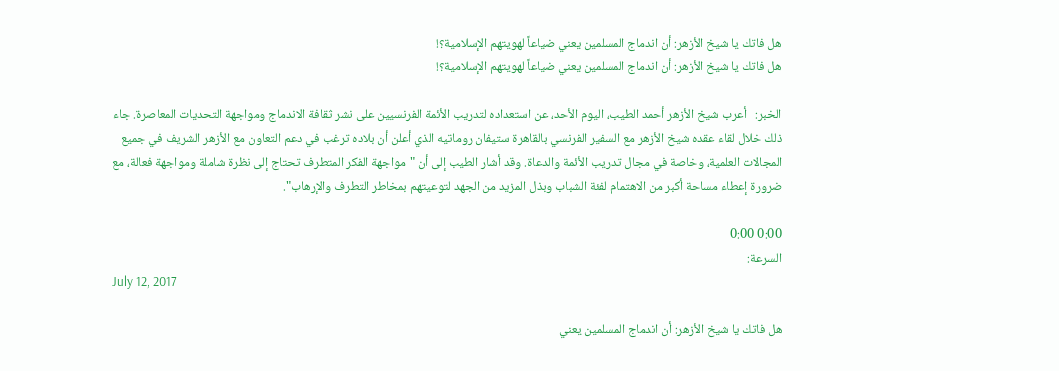هل فاتك يا شيخ الأزهر: أن اندماج المسلمين يعني ضياعاً لهويتهم الإسلامية؟!
هل فاتك يا شيخ الأزهر: أن اندماج المسلمين يعني ضياعاً لهويتهم الإسلامية؟!

الخبر:   أعرب شيخ الأزهر أحمد الطيب، اليوم الأحد، عن استعداده لتدريب الأئمة الفرنسيين على نشر ثقافة الاندماج ومواجهة التحديات المعاصرة. جاء ذلك خلال لقاء عقده شيخ الأزهر مع السفير الفرنسي بالقاهرة ستيفان روماتيه الذي أعلن أن بلاده ترغب في دعم التعاون مع الأزهر الشريف في جميع المجالات العلمية، وخاصة في مجال تدريب الأئمة والدعاة. وقد أشار الطيب إلى أن "مواجهة الفكر المتطرف تحتاج إلى نظرة شاملة ومواجهة فعالة، مع ضرورة إعطاء مساحة أكبر من الاهتمام لفئة الشباب وبذل المزيد من الجهد لتوعيتهم بمخاطر التطرف والإرهاب".

0:00 0:00
السرعة:
July 12, 2017

هل فاتك يا شيخ الأزهر: أن اندماج المسلمين يعني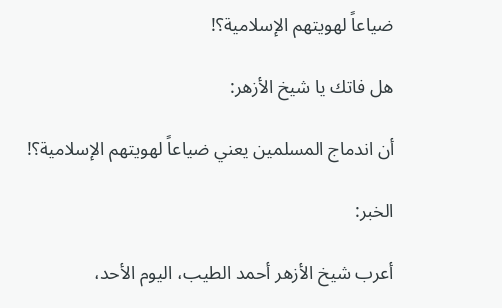ضياعاً لهويتهم الإسلامية؟!

هل فاتك يا شيخ الأزهر:

أن اندماج المسلمين يعني ضياعاً لهويتهم الإسلامية؟!

الخبر:

أعرب شيخ الأزهر أحمد الطيب، اليوم الأحد،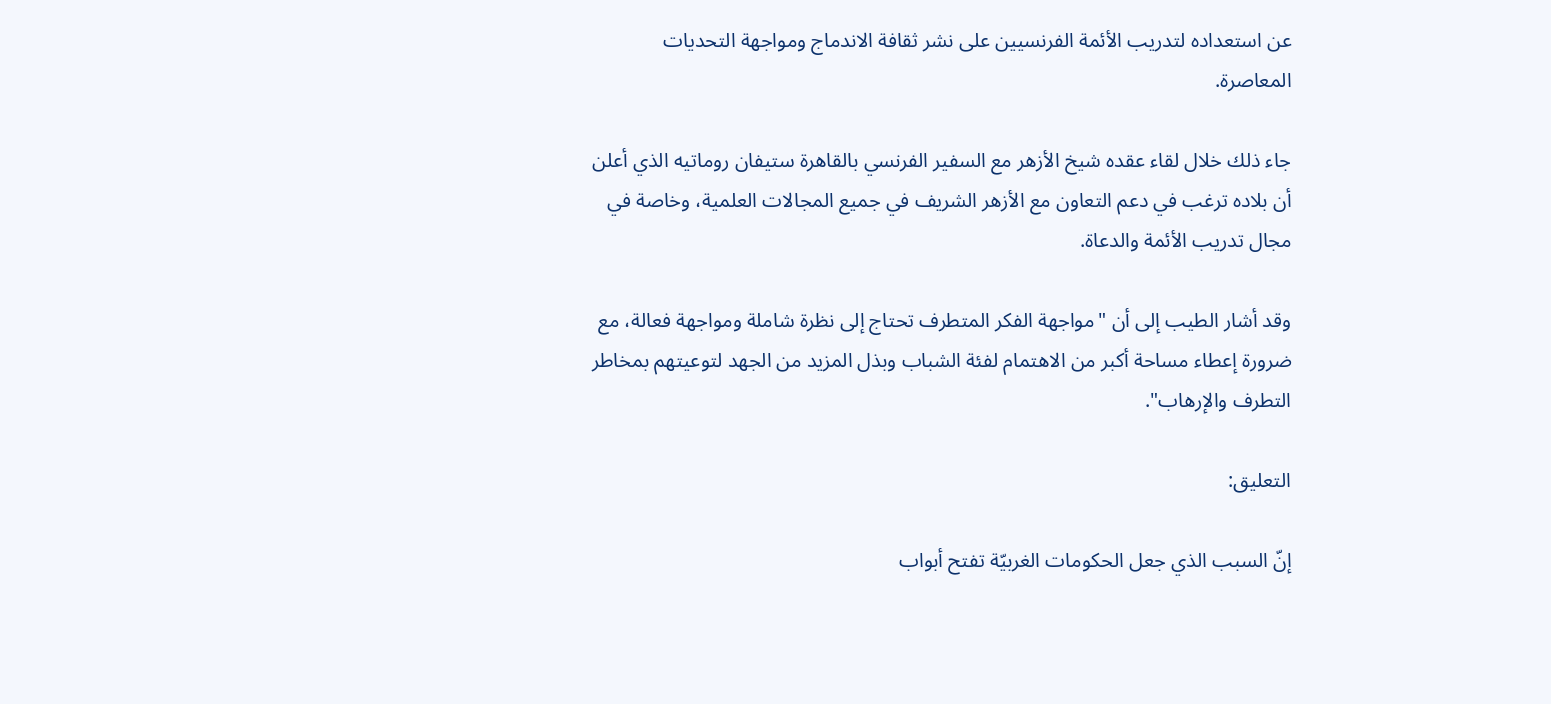عن استعداده لتدريب الأئمة الفرنسيين على نشر ثقافة الاندماج ومواجهة التحديات المعاصرة.

جاء ذلك خلال لقاء عقده شيخ الأزهر مع السفير الفرنسي بالقاهرة ستيفان روماتيه الذي أعلن أن بلاده ترغب في دعم التعاون مع الأزهر الشريف في جميع المجالات العلمية، وخاصة في مجال تدريب الأئمة والدعاة.

وقد أشار الطيب إلى أن "مواجهة الفكر المتطرف تحتاج إلى نظرة شاملة ومواجهة فعالة، مع ضرورة إعطاء مساحة أكبر من الاهتمام لفئة الشباب وبذل المزيد من الجهد لتوعيتهم بمخاطر التطرف والإرهاب".

التعليق:

إنّ السبب الذي جعل الحكومات الغربيّة تفتح أبواب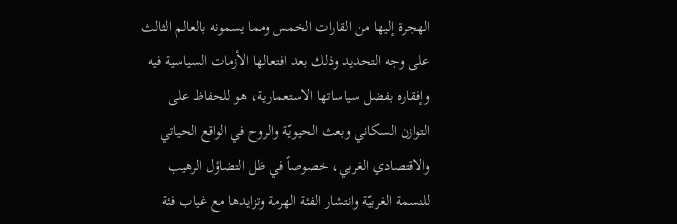الهجرة إليها من القارات الخمس ومما يسمونه بالعالم الثالث على وجه التحديد وذلك بعد افتعالها الأزمات السياسية فيه وإفقاره بفضل سياساتها الاستعمارية، هو للحفاظ على التوازن السكاني وبعث الحيويّة والروح في الواقع الحياتي والاقتصادي الغربي، خصوصاً في ظل التضاؤل الرهيب للنسمة الغربيّة وانتشار الفئة الهرمة وتزايدها مع غياب فئة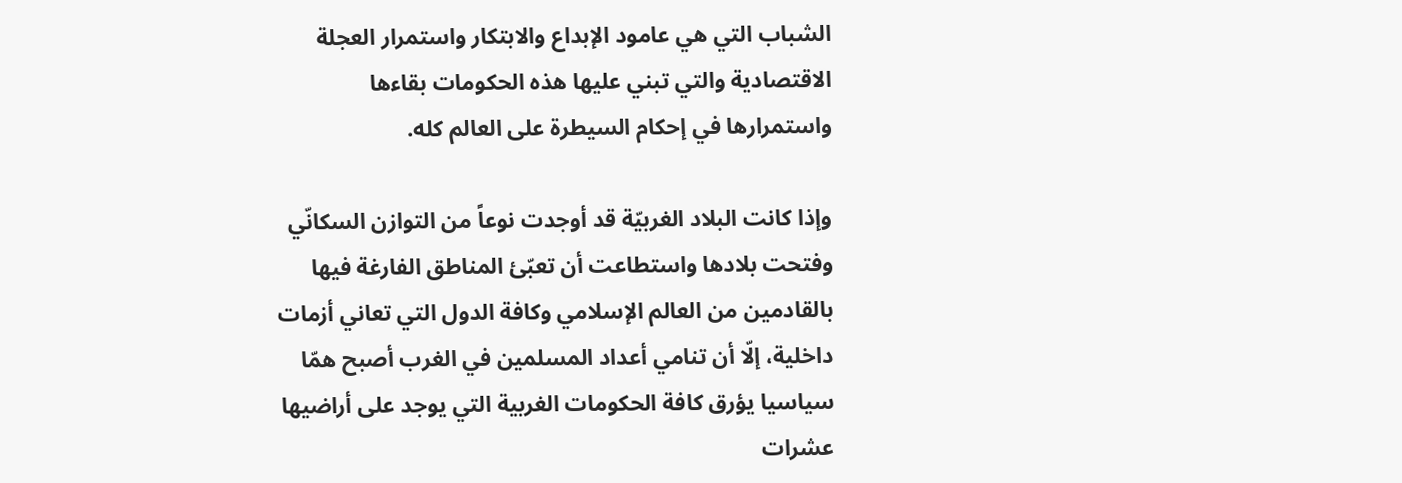الشباب التي هي عامود الإبداع والابتكار واستمرار العجلة الاقتصادية والتي تبني عليها هذه الحكومات بقاءها واستمرارها في إحكام السيطرة على العالم كله.

وإذا كانت البلاد الغربيّة قد أوجدت نوعاً من التوازن السكانّي وفتحت بلادها واستطاعت أن تعبّئ المناطق الفارغة فيها بالقادمين من العالم الإسلامي وكافة الدول التي تعاني أزمات داخلية، إلّا أن تنامي أعداد المسلمين في الغرب أصبح همّا سياسيا يؤرق كافة الحكومات الغربية التي يوجد على أراضيها عشرات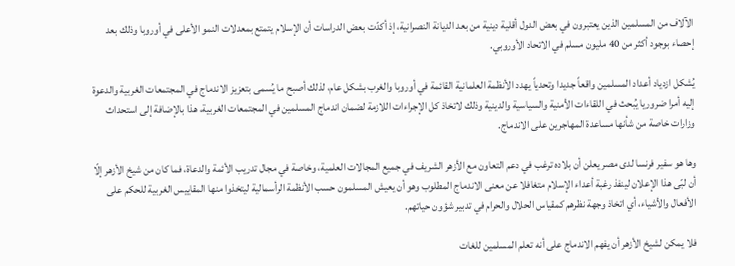الآلاف من المسلمين الذين يعتبرون في بعض الدول أقلية دينية من بعد الديانة النصرانية، إذ أكدّت بعض الدراسات أن الإسلام يتمتع بمعدلات النمو الأعلى في أوروبا وذلك بعد إحصاء بوجود أكثر من 40 مليون مسلم في الاتحاد الأوروبي.

يُشكل ازدياد أعداد المسلمين واقعاً جديدا وتحدياً يهدد الأنظمة العلمانية القائمة في أوروبا والغرب بشكل عام، لذلك أصبح ما يُسمى بتعزيز الاندماج في المجتمعات الغربية والدعوة إليه أمرا ضروريا يُبحث في اللقاءات الأمنية والسياسية والدينية وذلك لاتخاذ كل الإجراءات اللازمة لضمان اندماج المسلمين في المجتمعات الغربية، هذا بالإضافة إلى استحداث وزارات خاصة من شأنها مساعدة المهاجرين على الاندماج.

وها هو سفير فرنسا لدى مصر يعلن أن بلاده ترغب في دعم التعاون مع الأزهر الشريف في جميع المجالات العلمية، وخاصة في مجال تدريب الأئمة والدعاة، فما كان من شيخ الأزهر إلّا أن لبّى هذا الإعلان لينفذ رغبة أعداء الإسلام متغافلا عن معنى الاندماج المطلوب وهو أن يعيش المسلمون حسب الأنظمة الرأسمالية ليتخذوا منها المقاييس الغربية للحكم على الأفعال والأشياء، أي اتخاذ وجهة نظرهم كمقياس الحلال والحرام في تدبير شؤون حياتهم.

فلا يمكن لشيخ الأزهر أن يفهم الاندماج على أنه تعلم المسلمين للغات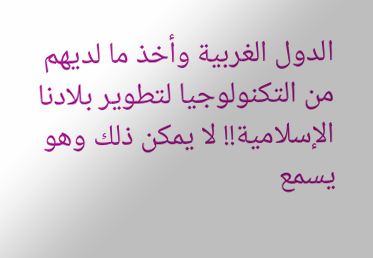الدول الغربية وأخذ ما لديهم من التكنولوجيا لتطوير بلادنا الإسلامية!! لا يمكن ذلك وهو يسمع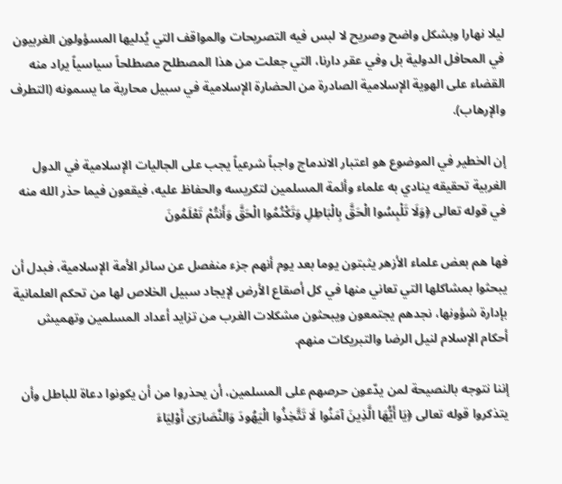ليلا نهارا وبشكل واضح وصريح لا لبس فيه التصريحات والمواقف التي يُدليها المسؤولون الغربيون في المحافل الدولية بل وفي عقر دارنا، التي جعلت من هذا المصطلح مصطلحاً سياسياً يراد منه القضاء على الهوية الإسلامية الصادرة من الحضارة الإسلامية في سبيل محاربة ما يسمونه (التطرف والإرهاب).

إن الخطير في الموضوع هو اعتبار الاندماج واجباً شرعياً يجب على الجاليات الإسلامية في الدول الغربية تحقيقه ينادي به علماء وأئمة المسلمين لتكريسه والحفاظ عليه، فيقعون فيما حذر الله منه في قوله تعالى ﴿وَلَا تَلْبِسُوا الْحَقَّ بِالْبَاطِلِ وَتَكْتُمُوا الْحَقَّ وَأَنتُمْ تَعْلَمُونَ

فها هم بعض علماء الأزهر يثبتون يوما بعد يوم أنهم جزء منفصل عن سائر الأمة الإسلامية، فبدل أن يبحثوا بمشاكلها التي تعاني منها في كل أصقاع الأرض لإيجاد سبيل الخلاص لها من تحكم العلمانية بإدارة شؤونها، نجدهم يجتمعون ويبحثون مشكلات الغرب من تزايد أعداد المسلمين وتهميش أحكام الإسلام لنيل الرضا والتبريكات منهم.

إننا نتوجه بالنصيحة لمن يدّعون حرصهم على المسلمين، أن يحذروا من أن يكونوا دعاة للباطل وأن يتذكروا قوله تعالى ﴿يَا أَيُّهَا الَّذِينَ آمَنُوا لَا تَتَّخِذُوا الْيَهُودَ وَالنَّصَارَىٰ أَوْلِيَاءَ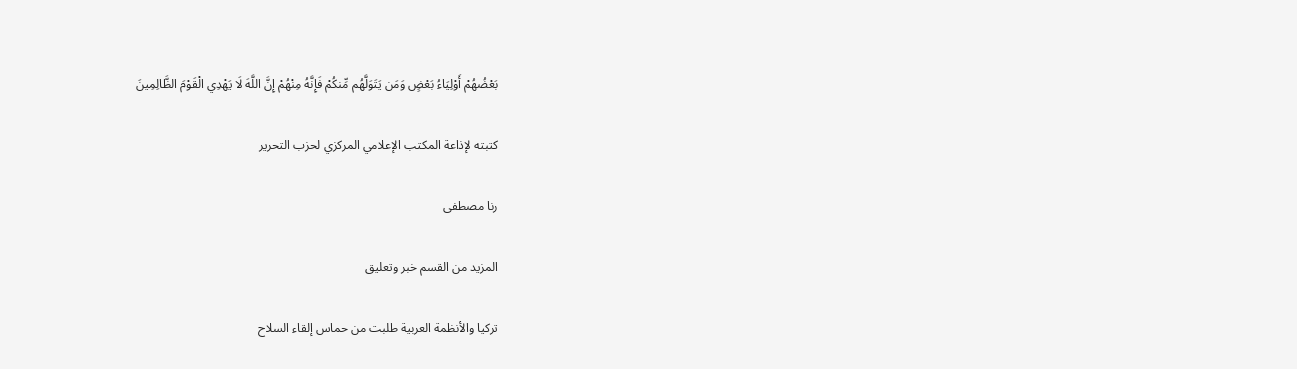بَعْضُهُمْ أَوْلِيَاءُ بَعْضٍ وَمَن يَتَوَلَّهُم مِّنكُمْ فَإِنَّهُ مِنْهُمْ إِنَّ اللَّهَ لَا يَهْدِي الْقَوْمَ الظَّالِمِينَ

كتبته لإذاعة المكتب الإعلامي المركزي لحزب التحرير

رنا مصطفى

المزيد من القسم خبر وتعليق

تركيا والأنظمة العربية طلبت من حماس إلقاء السلاح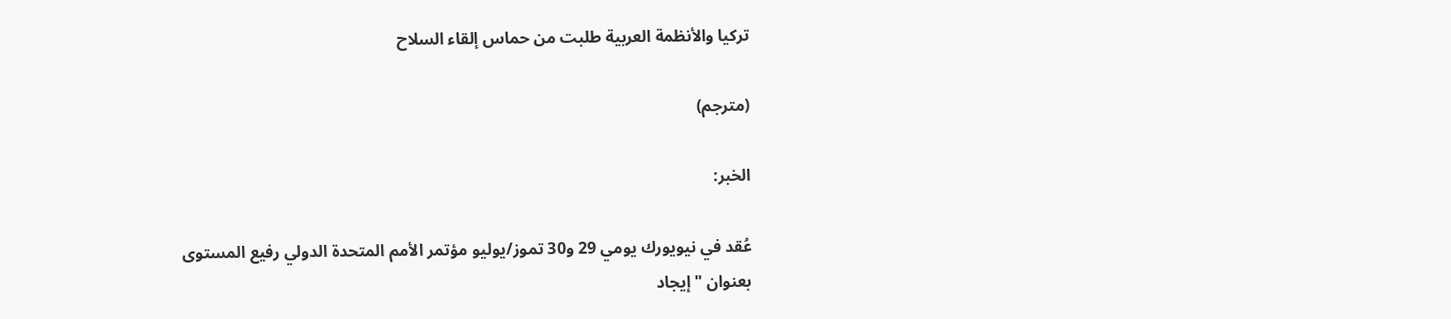تركيا والأنظمة العربية طلبت من حماس إلقاء السلاح

(مترجم)

الخبر:

عُقد في نيويورك يومي 29 و30 تموز/يوليو مؤتمر الأمم المتحدة الدولي رفيع المستوى بعنوان "إيجاد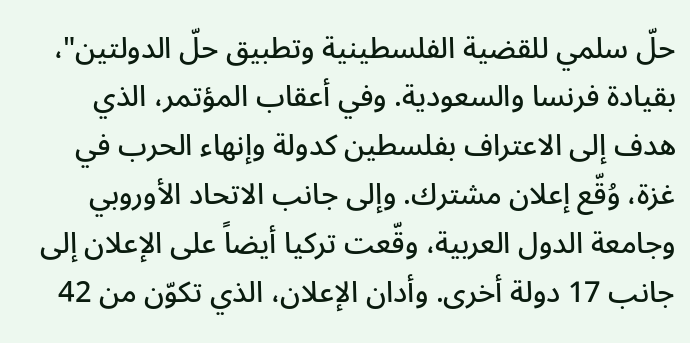حلّ سلمي للقضية الفلسطينية وتطبيق حلّ الدولتين"، بقيادة فرنسا والسعودية. وفي أعقاب المؤتمر، الذي هدف إلى الاعتراف بفلسطين كدولة وإنهاء الحرب في غزة، وُقّع إعلان مشترك. وإلى جانب الاتحاد الأوروبي وجامعة الدول العربية، وقّعت تركيا أيضاً على الإعلان إلى جانب 17 دولة أخرى. وأدان الإعلان، الذي تكوّن من 42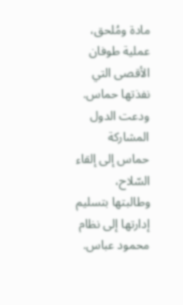مادة ومُلحق، عملية طوفان الأقصى التي نفذتها حماس. ودعت الدول المشاركة حماس إلى إلقاء السّلاح، وطالبتها بتسليم إدارتها إلى نظام محمود عباس.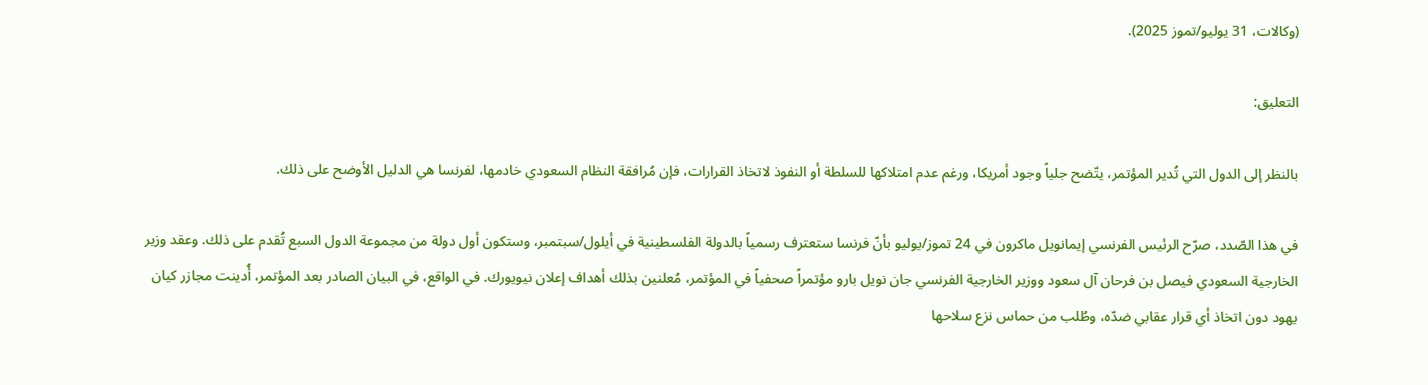(وكالات، 31 يوليو/تموز 2025).

التعليق:

بالنظر إلى الدول التي تُدير المؤتمر، يتّضح جلياً وجود أمريكا، ورغم عدم امتلاكها للسلطة أو النفوذ لاتخاذ القرارات، فإن مُرافقة النظام السعودي خادمها، لفرنسا هي الدليل الأوضح على ذلك.

في هذا الصّدد، صرّح الرئيس الفرنسي إيمانويل ماكرون في 24 تموز/يوليو بأنّ فرنسا ستعترف رسمياً بالدولة الفلسطينية في أيلول/سبتمبر، وستكون أول دولة من مجموعة الدول السبع تُقدم على ذلك. وعقد وزير الخارجية السعودي فيصل بن فرحان آل سعود ووزير الخارجية الفرنسي جان نويل بارو مؤتمراً صحفياً في المؤتمر، مُعلنين بذلك أهداف إعلان نيويورك. في الواقع، في البيان الصادر بعد المؤتمر، أُدينت مجازر كيان يهود دون اتخاذ أي قرار عقابي ضدّه، وطُلب من حماس نزع سلاحها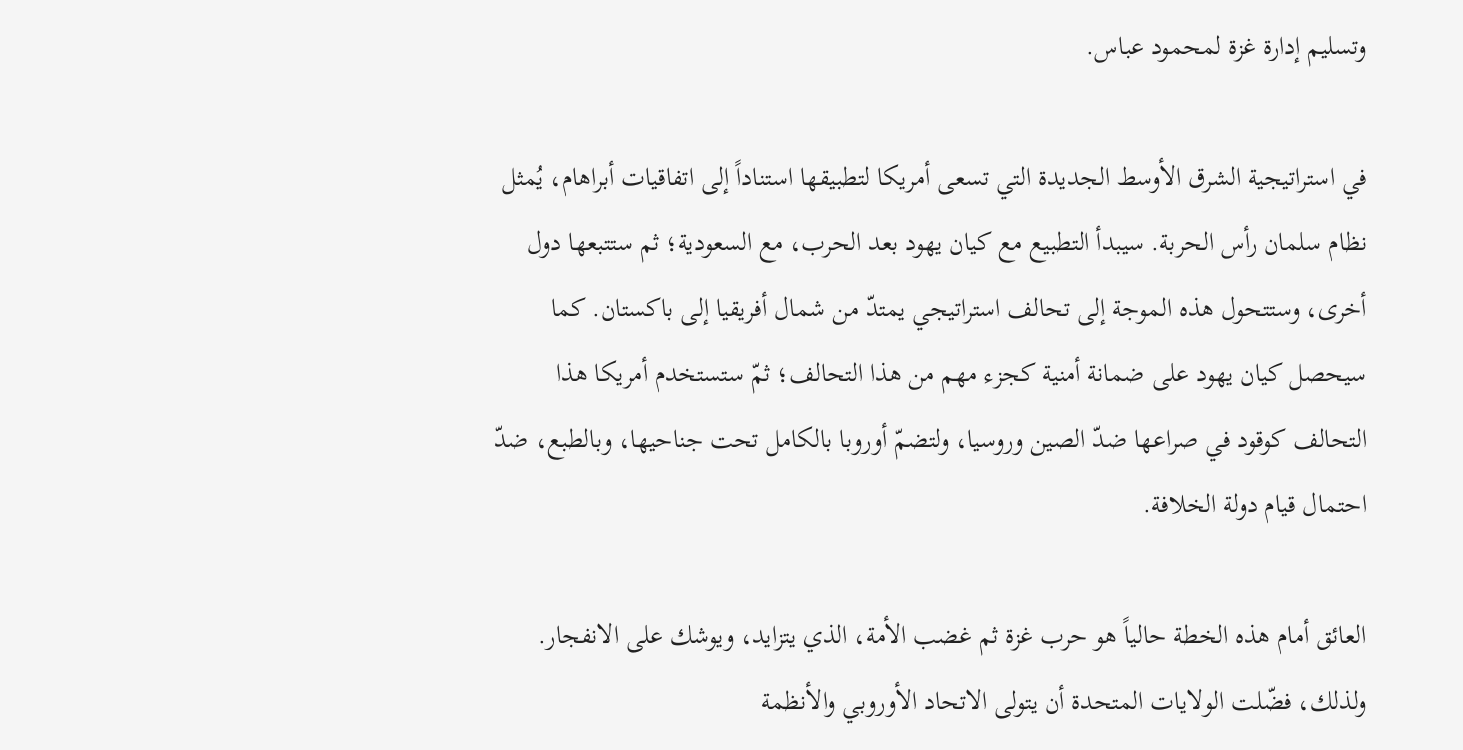وتسليم إدارة غزة لمحمود عباس.

في استراتيجية الشرق الأوسط الجديدة التي تسعى أمريكا لتطبيقها استناداً إلى اتفاقيات أبراهام، يُمثل نظام سلمان رأس الحربة. سيبدأ التطبيع مع كيان يهود بعد الحرب، مع السعودية؛ ثم ستتبعها دول أخرى، وستتحول هذه الموجة إلى تحالف استراتيجي يمتدّ من شمال أفريقيا إلى باكستان. كما سيحصل كيان يهود على ضمانة أمنية كجزء مهم من هذا التحالف؛ ثمّ ستستخدم أمريكا هذا التحالف كوقود في صراعها ضدّ الصين وروسيا، ولتضمّ أوروبا بالكامل تحت جناحيها، وبالطبع، ضدّ احتمال قيام دولة الخلافة.

العائق أمام هذه الخطة حالياً هو حرب غزة ثم غضب الأمة، الذي يتزايد، ويوشك على الانفجار. ولذلك، فضّلت الولايات المتحدة أن يتولى الاتحاد الأوروبي والأنظمة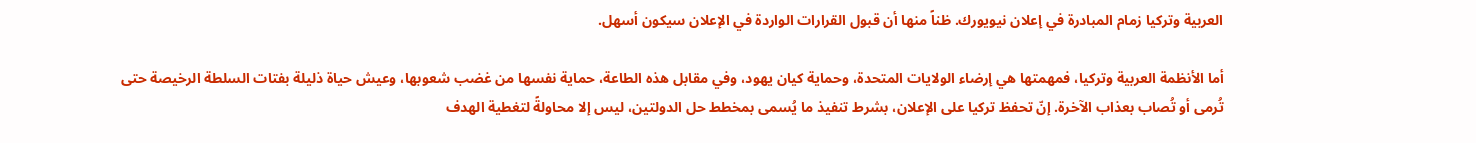العربية وتركيا زمام المبادرة في إعلان نيويورك. ظناً منها أن قبول القرارات الواردة في الإعلان سيكون أسهل.

أما الأنظمة العربية وتركيا، فمهمتها هي إرضاء الولايات المتحدة، وحماية كيان يهود، وفي مقابل هذه الطاعة، حماية نفسها من غضب شعوبها، وعيش حياة ذليلة بفتات السلطة الرخيصة حتى تُرمى أو تُصاب بعذاب الآخرة. إنّ تحفظ تركيا على الإعلان، بشرط تنفيذ ما يُسمى بمخطط حل الدولتين، ليس إلا محاولةً لتغطية الهدف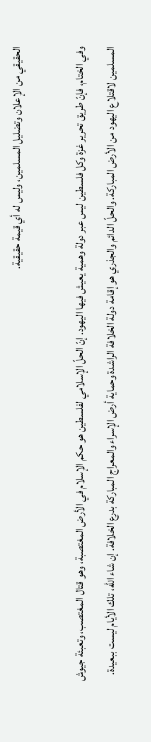الحقيقي من الإعلان وتضليل المسلمين، وليس له أي قيمة حقيقية.

وفي الختام، فإنّ طريق تحرير غزة وكل فلسطين ليس عبر دولة وهمية يعيش فيها اليهود. إنّ الحلّ الإسلامي لفلسطين هو حكم الإسلام في الأرض المغتصبة، وهو قتال المغتصب، وتعبئة جيوش المسلمين لاقتلاع اليهود من الأرض المباركة. والحلّ الدائم والجذري هو إقامة دولة الخلافة الراشدة وحماية أرض الإسراء والمعراج المباركة بدرع الخلافة. إن شاء الله، تلك الأيام ليست ببعيدة.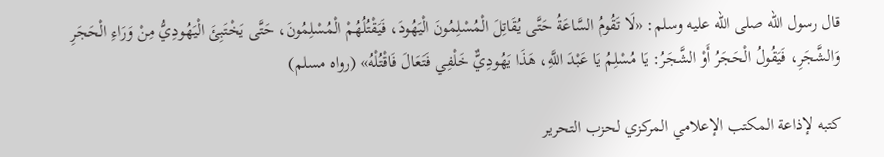قال رسول الله صلى الله عليه وسلم: «لَا تَقُومُ السَّاعَةُ حَتَّى يُقَاتِلَ الْمُسْلِمُونَ الْيَهُودَ، فَيَقْتُلُهُمْ الْمُسْلِمُونَ، حَتَّى يَخْتَبِئَ الْيَهُودِيُّ مِنْ وَرَاءِ الْحَجَرِ وَالشَّجَرِ، فَيَقُولُ الْحَجَرُ أَوْ الشَّجَرُ: يَا مُسْلِمُ يَا عَبْدَ اللَّهِ، هَذَا يَهُودِيٌّ خَلْفِي فَتَعَالَ فَاقْتُلْهُ» (رواه مسلم)

كتبه لإذاعة المكتب الإعلامي المركزي لحزب التحرير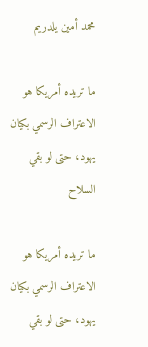محمد أمين يلدريم

ما تريده أمريكا هو الاعتراف الرسمي بكيان يهود، حتى لو بقي السلاح

ما تريده أمريكا هو الاعتراف الرسمي بكيان يهود، حتى لو بقي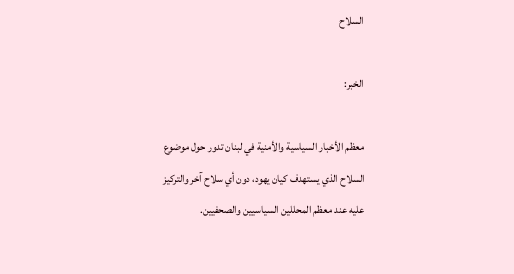السلاح

الخبر:

معظم الأخبار السياسية والأمنية في لبنان تدور حول موضوع السلاح الذي يستهدف كيان يهود، دون أي سلاح آخر والتركيز عليه عند معظم المحللين السياسيين والصحفيين.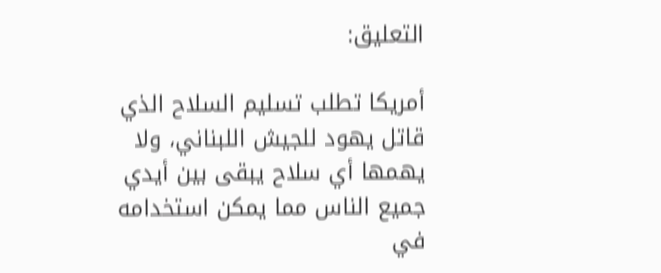التعليق:

أمريكا تطلب تسليم السلاح الذي قاتل يهود للجيش اللبناني، ولا يهمها أي سلاح يبقى بين أيدي جميع الناس مما يمكن استخدامه في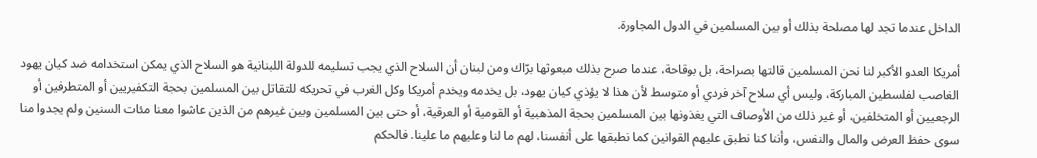الداخل عندما تجد لها مصلحة بذلك أو بين المسلمين في الدول المجاورة.

أمريكا العدو الأكبر لنا نحن المسلمين قالتها بصراحة، بل بوقاحة، عندما صرح بذلك مبعوثها برّاك ومن لبنان أن السلاح الذي يجب تسليمه للدولة اللبنانية هو السلاح الذي يمكن استخدامه ضد كيان يهود الغاصب لفلسطين المباركة، وليس أي سلاح آخر فردي أو متوسط لأن هذا لا يؤذي كيان يهود، بل يخدمه ويخدم أمريكا وكل الغرب في تحريكه للتقاتل بين المسلمين بحجة التكفيريين أو المتطرفين أو الرجعيين أو المتخلفين، أو غير ذلك من الأوصاف التي يغذونها بين المسلمين بحجة المذهبية أو القومية أو العرقية، أو حتى بين المسلمين وبين غيرهم من الذين عاشوا معنا مئات السنين ولم يجدوا منا سوى حفظ العرض والمال والنفس، وأننا كنا نطبق عليهم القوانين كما نطبقها على أنفسنا، لهم ما لنا وعليهم ما علينا. فالحكم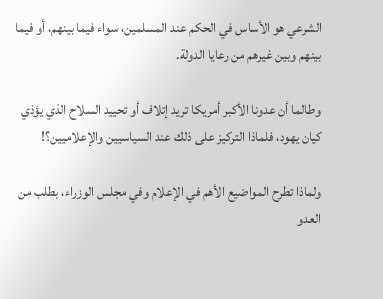الشرعي هو الأساس في الحكم عند المسلمين، سواء فيما بينهم، أو فيما بينهم وبين غيرهم من رعايا الدولة.

وطالما أن عدونا الأكبر أمريكا تريد إتلاف أو تحييد السلاح الذي يؤذي كيان يهود، فلماذا التركيز على ذلك عند السياسيين والإعلاميين؟!

ولماذا تطرح المواضيع الأهم في الإعلام وفي مجلس الوزراء، بطلب من العدو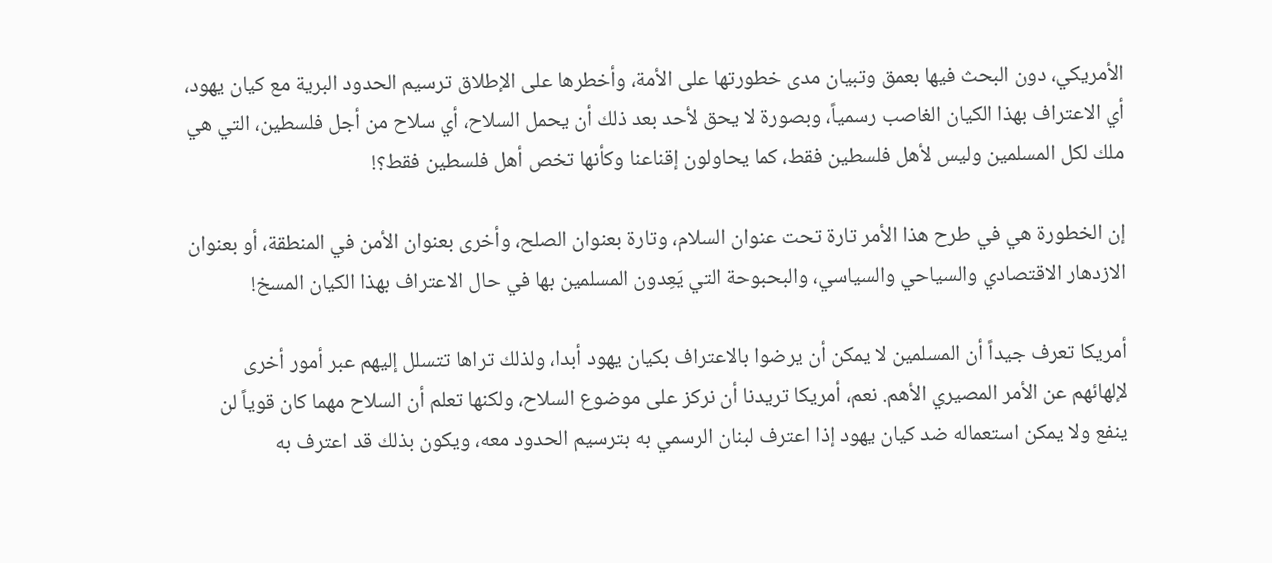الأمريكي، دون البحث فيها بعمق وتبيان مدى خطورتها على الأمة، وأخطرها على الإطلاق ترسيم الحدود البرية مع كيان يهود، أي الاعتراف بهذا الكيان الغاصب رسمياً، وبصورة لا يحق لأحد بعد ذلك أن يحمل السلاح، أي سلاح من أجل فلسطين، التي هي ملك لكل المسلمين وليس لأهل فلسطين فقط، كما يحاولون إقناعنا وكأنها تخص أهل فلسطين فقط؟!

إن الخطورة هي في طرح هذا الأمر تارة تحت عنوان السلام، وتارة بعنوان الصلح، وأخرى بعنوان الأمن في المنطقة، أو بعنوان الازدهار الاقتصادي والسياحي والسياسي، والبحبوحة التي يَعِدون المسلمين بها في حال الاعتراف بهذا الكيان المسخ!

أمريكا تعرف جيداً أن المسلمين لا يمكن أن يرضوا بالاعتراف بكيان يهود أبدا، ولذلك تراها تتسلل إليهم عبر أمور أخرى لإلهائهم عن الأمر المصيري الأهم. نعم، أمريكا تريدنا أن نركز على موضوع السلاح، ولكنها تعلم أن السلاح مهما كان قوياً لن ينفع ولا يمكن استعماله ضد كيان يهود إذا اعترف لبنان الرسمي به بترسيم الحدود معه، ويكون بذلك قد اعترف به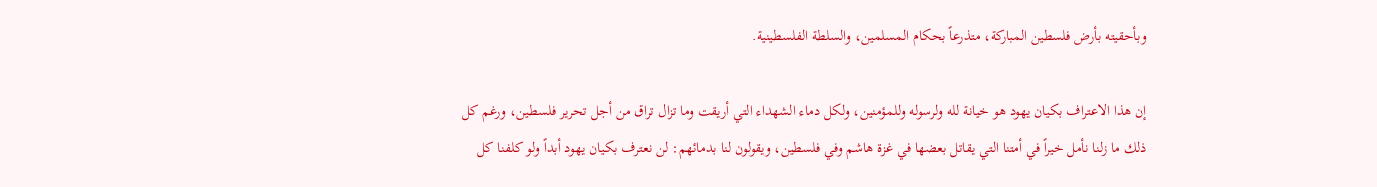وبأحقيته بأرض فلسطين المباركة، متذرعاً بحكام المسلمين، والسلطة الفلسطينية.

إن هذا الاعتراف بكيان يهود هو خيانة لله ولرسوله وللمؤمنين، ولكل دماء الشهداء التي أريقت وما تزال تراق من أجل تحرير فلسطين، ورغم كل ذلك ما زلنا نأمل خيراً في أمتنا التي يقاتل بعضها في غزة هاشم وفي فلسطين، ويقولون لنا بدمائهم: لن نعترف بكيان يهود أبداً ولو كلفنا كل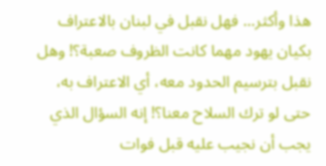هذا وأكثر... فهل نقبل في لبنان بالاعتراف بكيان يهود مهما كانت الظروف صعبة؟! وهل نقبل بترسيم الحدود معه، أي الاعتراف به، حتى لو ترك السلاح معنا؟! إنه السؤال الذي يجب أن نجيب عليه قبل فوات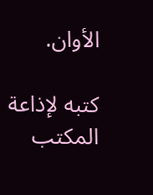الأوان.

كتبه لإذاعة المكتب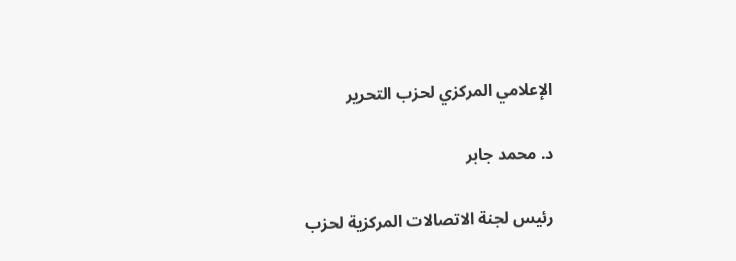الإعلامي المركزي لحزب التحرير

د. محمد جابر

رئيس لجنة الاتصالات المركزية لحزب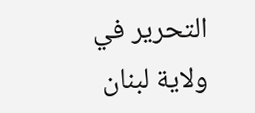التحرير في ولاية لبنان